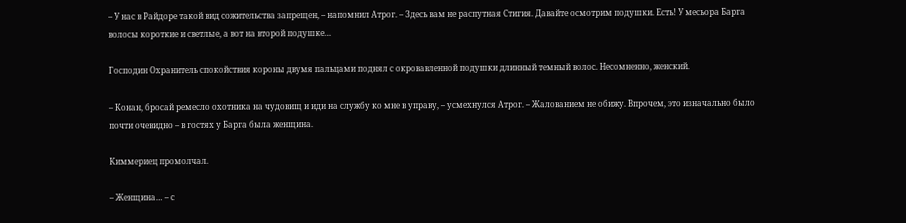– У нас в Райдоре такой вид сожительства запрещен, – напомнил Атрог. – Здесь вам не распутная Стигия. Давайте осмотрим подушки. Есть! У месьора Барга волосы короткие и светлые, а вот на второй подушке…

Господин Охранитель спокойствия короны двумя пальцами поднял с окровавленной подушки длинный темный волос. Несомненно, женский.

– Конан, бросай ремесло охотника на чудовищ и иди на службу ко мне в управу, – усмехнулся Атрог. – Жалованием не обижу. Впрочем, это изначально было почти очевидно – в гостях у Барга была женщина.

Киммериец промолчал.

– Женщина… – с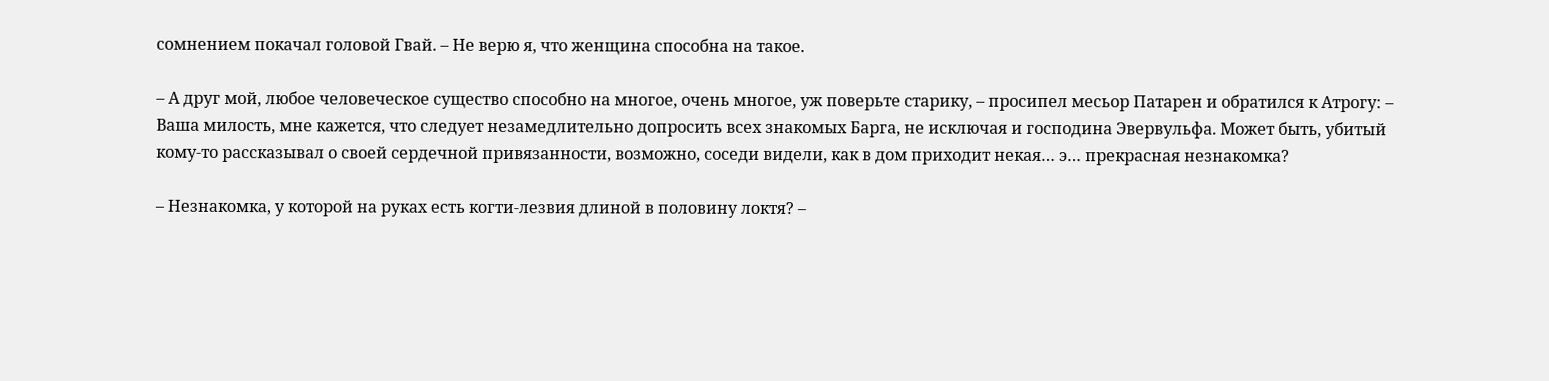сомнением покачал головой Гвай. – Не верю я, что женщина способна на такое.

– А друг мой, любое человеческое существо способно на многое, очень многое, уж поверьте старику, – просипел месьор Патарен и обратился к Атрогу: – Ваша милость, мне кажется, что следует незамедлительно допросить всех знакомых Барга, не исключая и господина Эвервульфа. Может быть, убитый кому-то рассказывал о своей сердечной привязанности, возможно, соседи видели, как в дом приходит некая… э… прекрасная незнакомка?

– Незнакомка, у которой на руках есть когти-лезвия длиной в половину локтя? –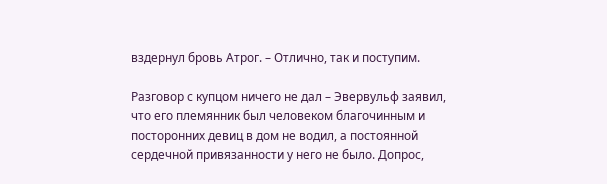вздернул бровь Атрог. – Отлично, так и поступим.

Разговор с купцом ничего не дал – Эвервульф заявил, что его племянник был человеком благочинным и посторонних девиц в дом не водил, а постоянной сердечной привязанности у него не было. Допрос,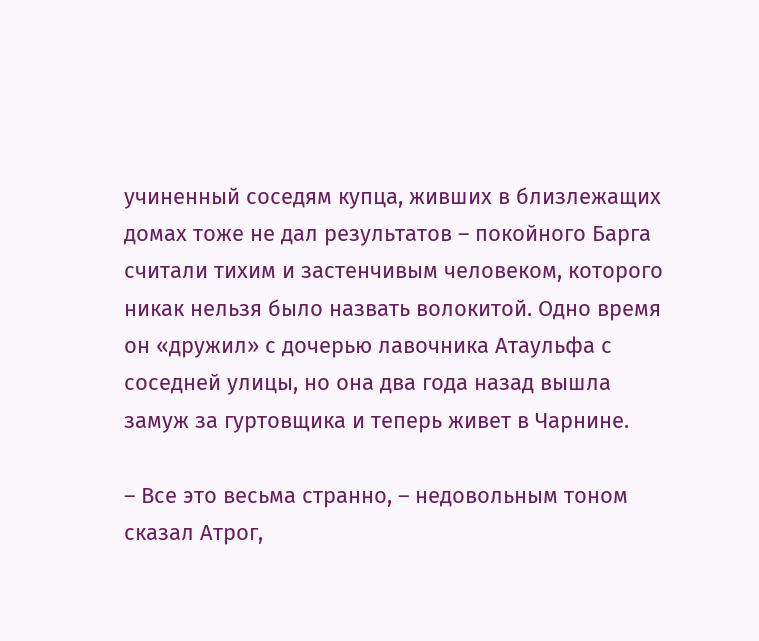учиненный соседям купца, живших в близлежащих домах тоже не дал результатов – покойного Барга считали тихим и застенчивым человеком, которого никак нельзя было назвать волокитой. Одно время он «дружил» с дочерью лавочника Атаульфа с соседней улицы, но она два года назад вышла замуж за гуртовщика и теперь живет в Чарнине.

– Все это весьма странно, – недовольным тоном сказал Атрог,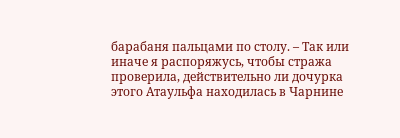барабаня пальцами по столу. – Так или иначе я распоряжусь, чтобы стража проверила, действительно ли дочурка этого Атаульфа находилась в Чарнине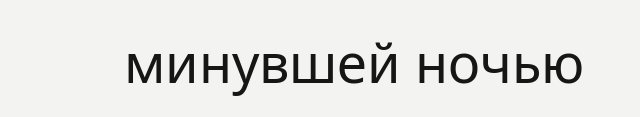минувшей ночью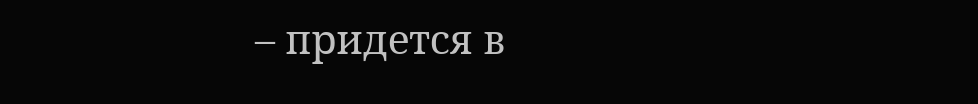– придется в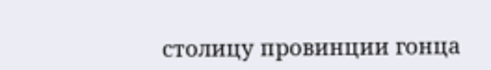столицу провинции гонца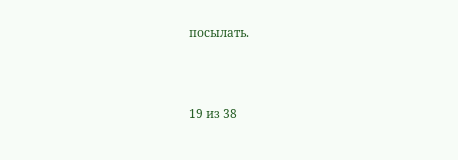посылать.



19 из 38